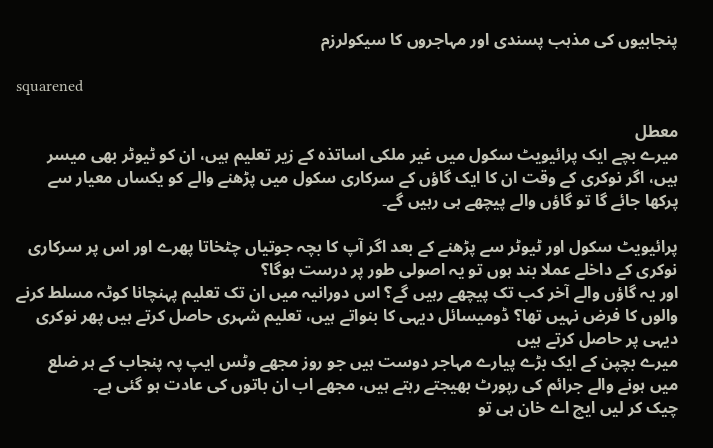پنجابیوں کی مذہب پسندی اور مہاجروں کا سیکولرزم

squarened

معطل
میرے بچے ایک پرائیویٹ سکول میں غیر ملکی اساتذہ کے زیر تعلیم ہیں، ان کو ٹیوٹر بھی میسر ہیں، اگر نوکری کے وقت ان کا ایک گاؤں کے سرکاری سکول میں پڑھنے والے کو یکساں معیار سے پرکھا جائے گا تو گاؤں والے پیچھے ہی رہیں گے۔

پرائیویٹ سکول اور ٹیوٹر سے پڑھنے کے بعد اگر آپ کا بچہ جوتیاں چٹخاتا پھرے اور اس پر سرکاری نوکری کے داخلے عملا بند ہوں تو یہ اصولی طور پر درست ہوگا؟
اور یہ گاؤں والے آخر کب تک پیچھے رہیں گے؟ اس دورانیہ میں ان تک تعلیم پہنچانا کوٹہ مسلط کرنے والوں کا فرض نہیں تھا؟ ڈومیسائل دیہی کا بنواتے ہیں، تعلیم شہری حاصل کرتے ہیں پھر نوکری دیہی پر حاصل کرتے ہیں
میرے بچپن کے ایک بڑے پیارے مہاجر دوست ہیں جو روز مجھے وٹس ایپ پہ پنجاب کے ہر ضلع میں ہونے والے جرائم کی رپورٹ بھیجتے رہتے ہیں، مجھے اب ان باتوں کی عادت ہو گئی ہے۔
چیک کر لیں ایچ اے خان ہی تو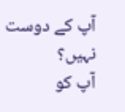آپ کے دوست نہیں؟
آپ کو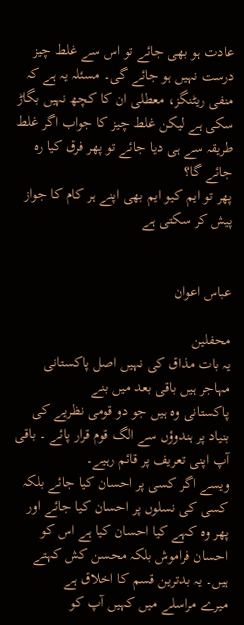عادت ہو بھی جائے تو اس سے غلط چیز درست نہیں ہو جائے گی۔ مسئلہ یہ ہے کہ منفی ریٹنگز، معطلی ان کا کچھ نہیں بگاڑ سکی ہے لیکن غلط چیز کا جواب اگر غلط طریقہ سے ہی دیا جائے تو پھر فرق کیا رہ جائے گا؟
پھر تو ایم کیو ایم بھی اپنے ہر کام کا جواز پیش کر سکتی ہے


عباس اعوان

محفلین
یہ بات مذاق کی نہیں اصل پاکستانی مہاجر ہیں باقی بعد میں بنے
پاکستانی وہ ہیں جو دو قومی نظریے کی بنیاد پر ہندوؤں سے الگ قوم قرار پائے ۔ باقی آپ اپنی تعریف پر قائم رہیے۔
ویسے اگر کسی پر احسان کیا جائے بلکہ کسی کی نسلوں پر احسان کیا جائے اور پھر وہ کہے کیا احسان کیا ہے اس کو احسان فراموش بلکہ محسن کش کہتے ہیں۔ یہ بدترین قسم کا اخلاق ہے
میرے مراسلے میں کہیں آپ کو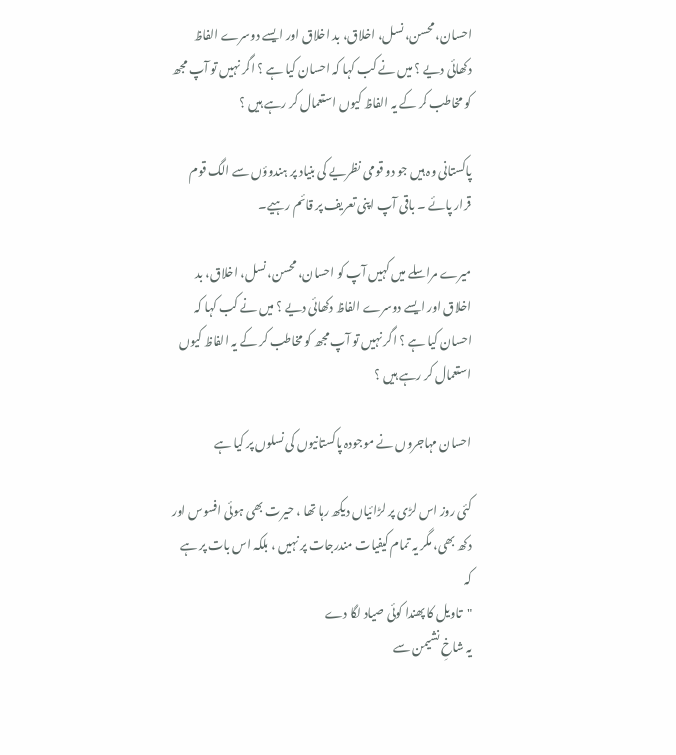احسان، محسن، نسل، اخلاق، بد اخلاق اور ایسے دوسرے الفاظ دکھائی دیے ؟ میں نے کب کہا کہ احسان کیا ہے ؟ اگر نہیں تو آپ مجھ کو مخاطب کر کے یہ الفاظ کیوں استعمال کر رہے ہیں ؟

پاکستانی وہ ہیں جو دو قومی نظریے کی بنیاد پر ہندوؤں سے الگ قوم قرار پائے ۔ باقی آپ اپنی تعریف پر قائم رہیے۔

میرے مراسلے میں کہیں آپ کو احسان، محسن، نسل، اخلاق، بد اخلاق اور ایسے دوسرے الفاظ دکھائی دیے ؟ میں نے کب کہا کہ احسان کیا ہے ؟ اگر نہیں تو آپ مجھ کو مخاطب کر کے یہ الفاظ کیوں استعمال کر رہے ہیں ؟

احسان مہاجروں نے موجودہ پاکستانیوں کی نسلوں پر کیا ہے

کئی روز اس لڑی پر لڑائیاں دیکھ رہا تھا ، حیرت بھی ہوئی افسوس اور دکھ بھی، مگر یہ تمام کیفیات مندرجات پر نہیں ، بلکہ اس بات پر ہے کہ
"تاویل کا پھندا کوئی صیاد لگا دے
یہ شاخِ نشیمن سے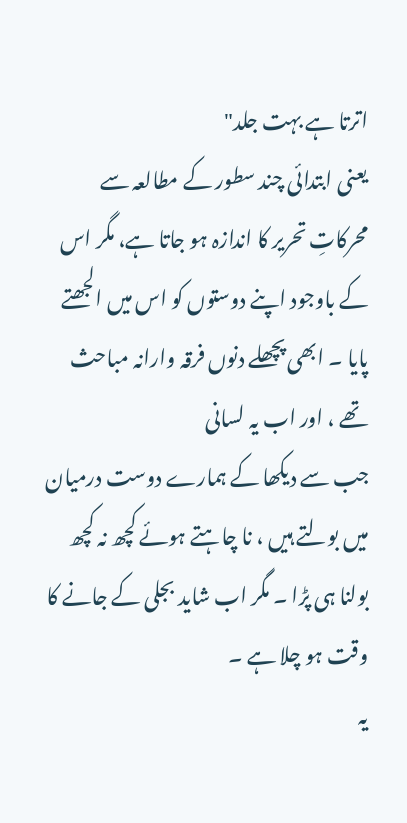اترتا ہے بہت جلد"
یعنی ابتدائی چند سطور کے مطالعہ سے محرکاتِ تحریر کا اندازہ ہو جاتا ہے، مگر اس کے باوجود اپنے دوستوں کو اس میں الجھتے پایا ۔ ابھی پچھلے دنوں فرقہ وارانہ مباحث تھے ، اور اب یہ لسانی
جب سے دیکھا کے ہمارے دوست درمیان میں بولتے ہیں ، نا چاہتے ہوئے کچھ نہ کچھ بولنا ہی پڑا ۔ مگر اب شاید بجلی کے جانے کا وقت ہو چلا ہے ۔
یہ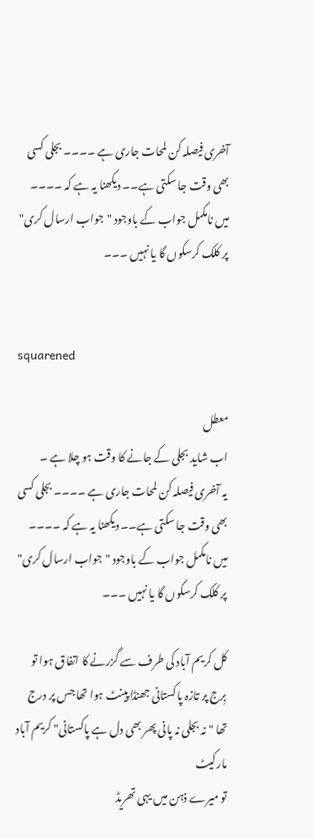آخری فیصلہ کن لمحات جاری ہے ۔۔۔۔ بجلی کسی بھی وقت جا سکتی ہے۔۔ دیکھنا یہ ہے کہ ۔۔۔۔ میں نامکمل جواب کے باوجود "جواب ارسال کری" پر کلک کرسکوں گا یا نہیں ۔۔۔


squarened

معطل
اب شاید بجلی کے جانے کا وقت ہو چلا ہے ۔
یہ آخری فیصلہ کن لمحات جاری ہے ۔۔۔۔ بجلی کسی بھی وقت جا سکتی ہے۔۔ دیکھنا یہ ہے کہ ۔۔۔۔ میں نامکمل جواب کے باوجود "جواب ارسال کری" پر کلک کرسکوں گا یا نہیں ۔۔۔

کل کریم آباد کی طرف سے گزرنے کا اتفاق ہوا تو بِرج پر تازہ پاکستانی جھنڈا پینٹ ہوا تھا جس پر درج تھا " نہ بجلی نہ پانی پھر بھی دل ہے پاکستانی" کریم آباد مارکیٹ
تو میرے ذہن میں یہی تھریڈ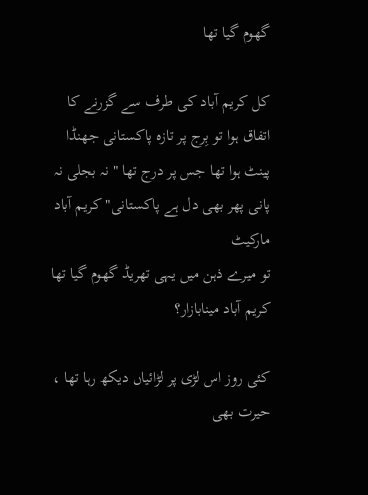گھوم گیا تھا

کل کریم آباد کی طرف سے گزرنے کا اتفاق ہوا تو بِرج پر تازہ پاکستانی جھنڈا پینٹ ہوا تھا جس پر درج تھا " نہ بجلی نہ پانی پھر بھی دل ہے پاکستانی" کریم آباد مارکیٹ
تو میرے ذہن میں یہی تھریڈ گھوم گیا تھا
کریم آباد مینابازار؟

کئی روز اس لڑی پر لڑائیاں دیکھ رہا تھا ، حیرت بھی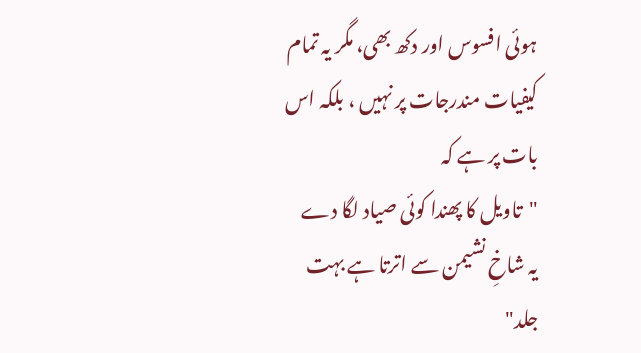ہوئی افسوس اور دکھ بھی، مگر یہ تمام کیفیات مندرجات پر نہیں ، بلکہ اس بات پر ہے کہ
"تاویل کا پھندا کوئی صیاد لگا دے
یہ شاخِ نشیمن سے اترتا ہے بہت جلد"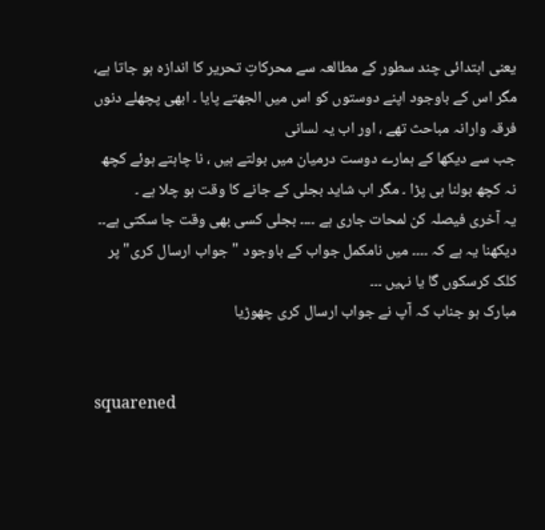یعنی ابتدائی چند سطور کے مطالعہ سے محرکاتِ تحریر کا اندازہ ہو جاتا ہے، مگر اس کے باوجود اپنے دوستوں کو اس میں الجھتے پایا ۔ ابھی پچھلے دنوں فرقہ وارانہ مباحث تھے ، اور اب یہ لسانی
جب سے دیکھا کے ہمارے دوست درمیان میں بولتے ہیں ، نا چاہتے ہوئے کچھ نہ کچھ بولنا ہی پڑا ۔ مگر اب شاید بجلی کے جانے کا وقت ہو چلا ہے ۔
یہ آخری فیصلہ کن لمحات جاری ہے ۔۔۔۔ بجلی کسی بھی وقت جا سکتی ہے۔۔ دیکھنا یہ ہے کہ ۔۔۔۔ میں نامکمل جواب کے باوجود "جواب ارسال کری" پر کلک کرسکوں گا یا نہیں ۔۔۔
مبارک ہو جناب کہ آپ نے جواب ارسال کری چهوڑیا


squarened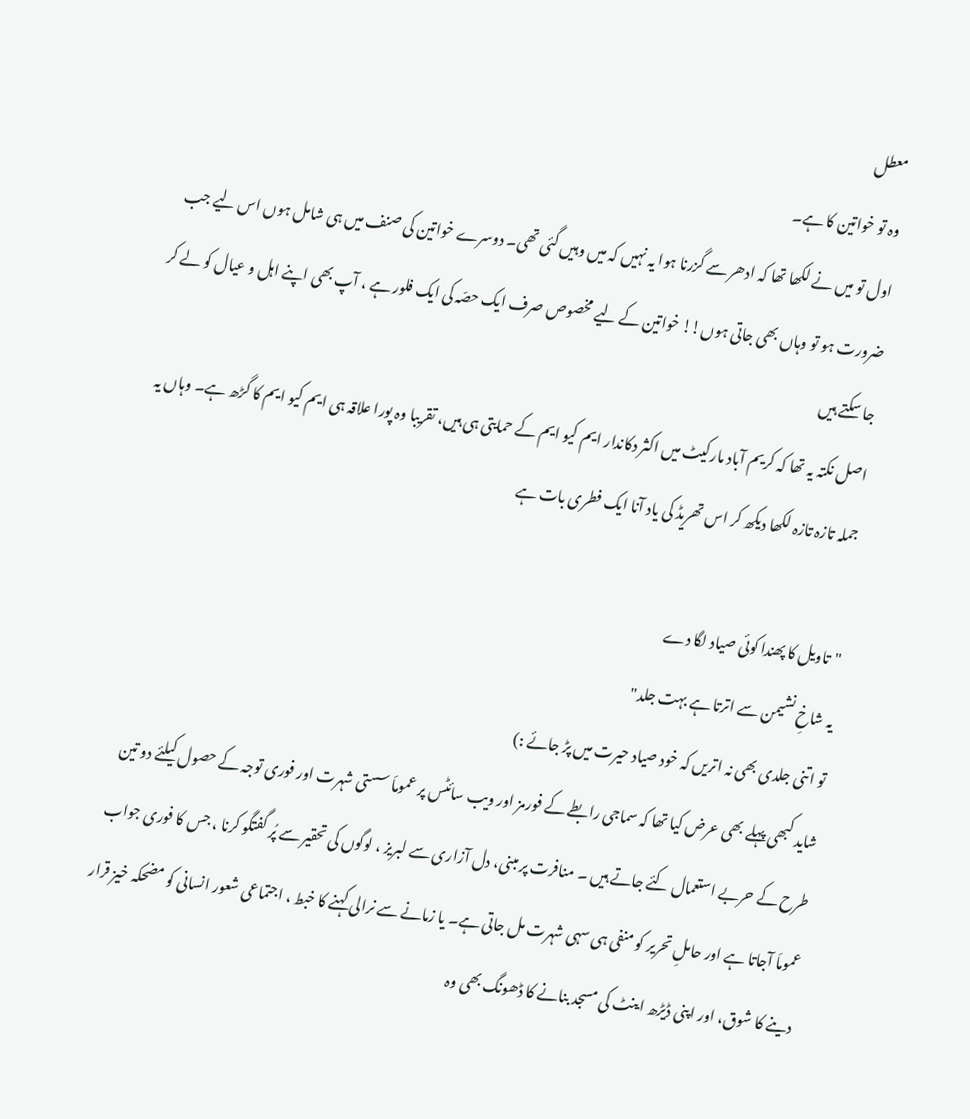معطل
وہ تو خواتین کا ہے۔
اول تو میں نے لکھا تھا کہ ادھر سے گزرنا ہوا یہ نہیں کہ میں وہیں گئی تھی۔ دوسرے خواتین کی صنف میں ہی شامل ہوں اس لیے جب ضرورت ہو تو وہاں بھی جاتی ہوں!! خواتین کے لیے مخصوص صرف ایک حصّہ کی ایک فلور ہے ، آپ بھی اپنے اہل و عیال کو لے کر جا سکتے ہیں
اصل نکتہ یہ تھا کہ کریم آباد مارکیٹ میں اکثر دکاندار ایم کیو ایم کے حمایتی ہی ہیں، تقریبا وہ پورا علاقہ ہی ایم کیو ایم کا گڑھ ہے۔ وہاں یہ جملہ تازہ تازہ لکھا دیکھ کر اس تھریڈ کی یاد آنا ایک فطری بات ہے

"تاویل کا پھندا کوئی صیاد لگا دے
یہ شاخِ نشیمن سے اترتا ہے بہت جلد"
تو اتنی جلدی بھی نہ اتریں کہ خود صیاد حیرت میں پڑ جائے :)
شاید کبھی پہلے بھی عرض کیا تھا کہ سماجی رابطے کے فورمز اور ویب سائٹس پر عموماَ سستی شہرت اور فوری توجہ کے حصول کیلئے دو تین طرح کے حربے استعمال کئے جاتے ہیں ۔ منافرت پر مبنی، دل آزاری سے لبریز ، لوگوں کی تحقیر سے پُر گفتگو کرنا ، جس کا فوری جواب عموماَ آجاتا ہے اور حاملِ تحریر کو منفی ہی سہی شہرت مل جاتی ہے۔ یا زمانے سے نرالی کہنے کا خبط ، اجتماعی شعور انسانی کو مضحکہ خیز قرار دینے کا شوق، اور اپنی ڈیڑھ اینٹ کی مسجد بنانے کا ڈھونگ بھی وہ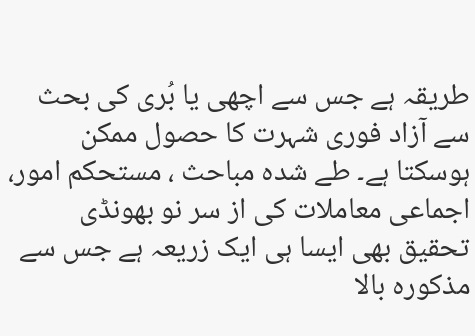طریقہ ہے جس سے اچھی یا بُری کی بحث سے آزاد فوری شہرت کا حصول ممکن ہوسکتا ہے۔ طے شدہ مباحث ، مستحکم امور، اجماعی معاملات کی از سر نو بھونڈی تحقیق بھی ایسا ہی ایک زریعہ ہے جس سے مذکورہ بالا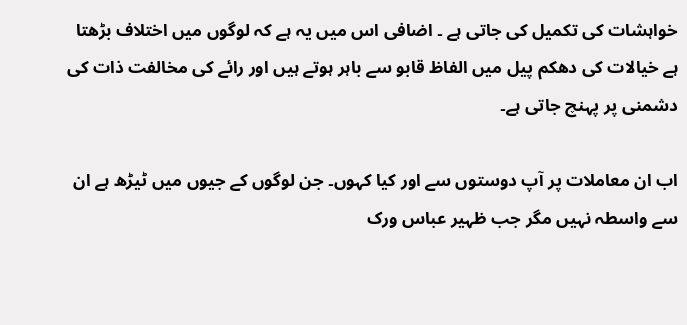خواہشات کی تکمیل کی جاتی ہے ۔ اضافی اس میں یہ ہے کہ لوگوں میں اختلاف بڑھتا ہے خیالات کی دھکم پیل میں الفاظ قابو سے باہر ہوتے ہیں اور رائے کی مخالفت ذات کی دشمنی پر پہنچ جاتی ہے۔

اب ان معاملات پر آپ دوستوں سے اور کیا کہوں۔ جن لوگوں کے جیوں میں ٹیڑھ ہے ان سے واسطہ نہیں مگر جب ظہیر عباس ورک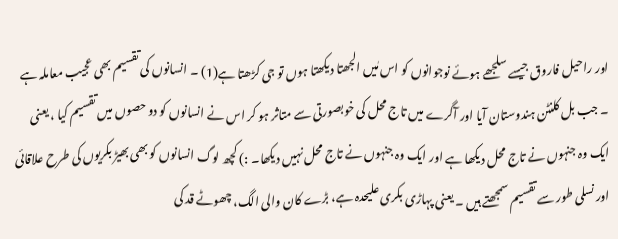اور راحیل فاروق جیسے سلجھے ہوئے نوجوانوں کو اس مٰیں الجھتا دیکھتا ہوں تو جی کڑھتا ہے(1) ۔ انسانوں کی تقسیم بھی عجیب معاملہ ہے ۔ جب بل کلنٹن ہندوستان آیا اور آگرے میں تاج محل کی خوبصورتی سے متاثر ہو کر اس نے انسانوں کو دو حصوں میں تقسیم کیا ، یعنی ایک وہ جنہوں نے تاج محل دیکھا ہے اور ایک وہ جنہوں نے تاج محل نہیں دیکھا۔ :) کچھ لوگ انسانوں کو بھی بھیڑ بکریوں کی طرح علاقائی اور نسلی طور سے تقسیم سمجھتے ہیں ۔ یعنی پہاڑی بکری علیحدہ ہے، بڑے کان والی الگ، چھوٹے قد کی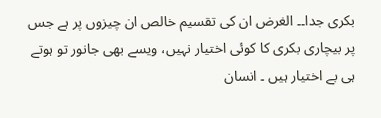بکری جدا۔۔ الغرض ان کی تقسیم خالص ان چیزوں پر ہے جس پر بیچاری بکری کا کوئی اختیار نہیں، ویسے بھی جانور تو ہوتے ہی بے اختیار ہیں ۔ انسان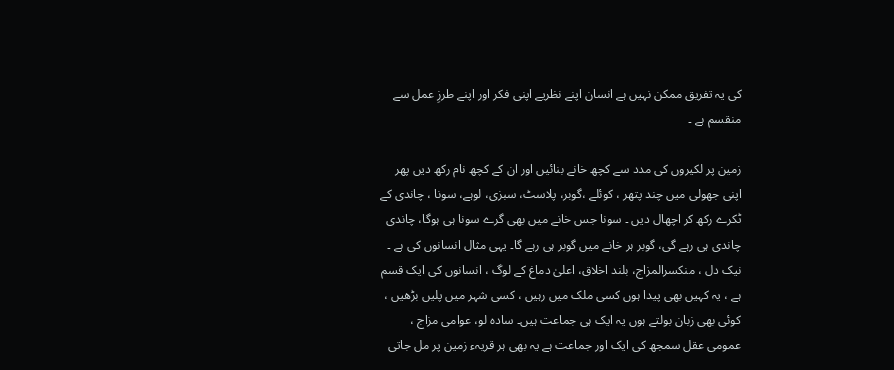کی یہ تفریق ممکن نہیں ہے انسان اپنے نظریے اپنی فکر اور اپنے طرزِ عمل سے منقسم ہے ۔

زمین پر لکیروں کی مدد سے کچھ خانے بنائیں اور ان کے کچھ نام رکھ دیں پھر اپنی جھولی میں چند پتھر ، کوئلے ،گوبر، پلاسٹ، سبزی، لوہے، سونا ، چاندی کے ٹکرے رکھ کر اچھال دیں ۔ سونا جس خانے میں بھی گرے سونا ہی ہوگا، چاندی چاندی ہی رہے گی، گوبر ہر خانے میں گوبر ہی رہے گا۔ یہی مثال انسانوں کی ہے ۔ نیک دل ، منکسرالمزاج، بلند اخلاق، اعلیٰ دماغ کے لوگ ، انسانوں کی ایک قسم ہے ، یہ کہیں بھی پیدا ہوں کسی ملک میں رہیں ، کسی شہر میں پلیں بڑھیں ، کوئی بھی زبان بولتے ہوں یہ ایک ہی جماعت ہیں۔ سادہ لو، عوامی مزاج ، عمومی عقل سمجھ کی ایک اور جماعت ہے یہ بھی ہر قریہء زمین پر مل جاتی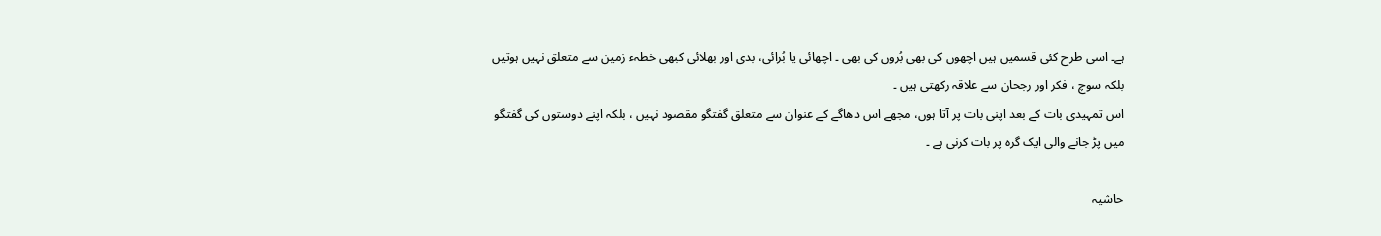ہے۔ اسی طرح کئی قسمیں ہیں اچھوں کی بھی بُروں کی بھی ۔ اچھائی یا بُرائی، بدی اور بھلائی کبھی خطہء زمین سے متعلق نہیں ہوتیں بلکہ سوچ ، فکر اور رجحان سے علاقہ رکھتی ہیں ۔
اس تمہیدی بات کے بعد اپنی بات پر آتا ہوں، مجھے اس دھاگے کے عنوان سے متعلق گفتگو مقصود نہیں ، بلکہ اپنے دوستوں کی گفتگو میں پڑ جانے والی ایک گرہ پر بات کرنی ہے ۔

حاشیہ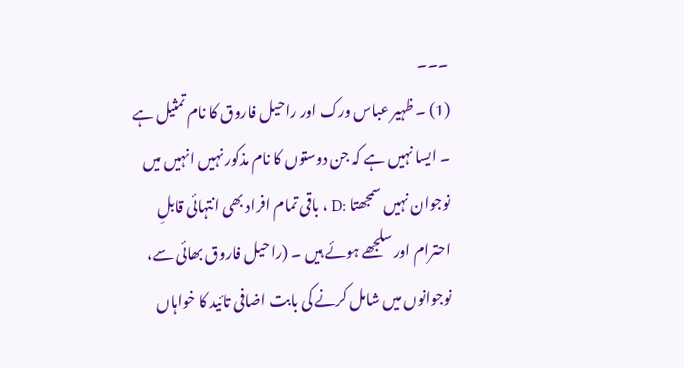۔۔۔
(1) ۔ ظہیر عباس ورک اور راحیل فاروق کا نام تمثیل ہے ۔ ایسا نہیں ہے کہ جن دوستوں کا نام مذکور نہیں انہیں میں نوجوان نہیں سمجھتا :D ، باقی تمام افراد بھی انتہائی قابلِ احترام اور سلجھے ہوئے ہیں ۔ (راحیل فاروق بھائی سے، نوجوانوں میں شامل کرنے کی بابت اضافی تائید کا خواہاں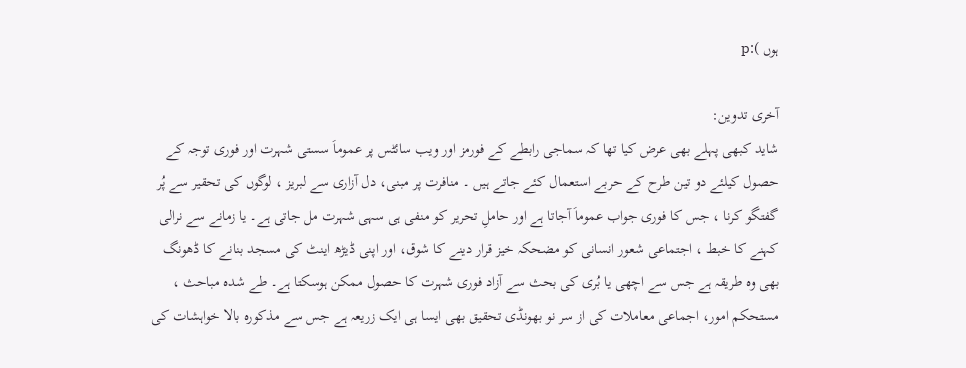ہوں ):p

آخری تدوین:
شاید کبھی پہلے بھی عرض کیا تھا کہ سماجی رابطے کے فورمز اور ویب سائٹس پر عموماَ سستی شہرت اور فوری توجہ کے حصول کیلئے دو تین طرح کے حربے استعمال کئے جاتے ہیں ۔ منافرت پر مبنی، دل آزاری سے لبریز ، لوگوں کی تحقیر سے پُر گفتگو کرنا ، جس کا فوری جواب عموماَ آجاتا ہے اور حاملِ تحریر کو منفی ہی سہی شہرت مل جاتی ہے۔ یا زمانے سے نرالی کہنے کا خبط ، اجتماعی شعور انسانی کو مضحکہ خیز قرار دینے کا شوق، اور اپنی ڈیڑھ اینٹ کی مسجد بنانے کا ڈھونگ بھی وہ طریقہ ہے جس سے اچھی یا بُری کی بحث سے آزاد فوری شہرت کا حصول ممکن ہوسکتا ہے۔ طے شدہ مباحث ، مستحکم امور، اجماعی معاملات کی از سر نو بھونڈی تحقیق بھی ایسا ہی ایک زریعہ ہے جس سے مذکورہ بالا خواہشات کی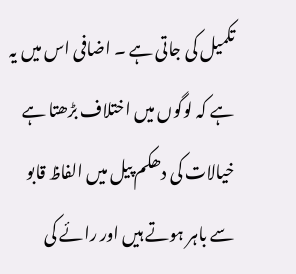تکمیل کی جاتی ہے ۔ اضافی اس میں یہ ہے کہ لوگوں میں اختلاف بڑھتا ہے خیالات کی دھکم پیل میں الفاظ قابو سے باہر ہوتے ہیں اور رائے کی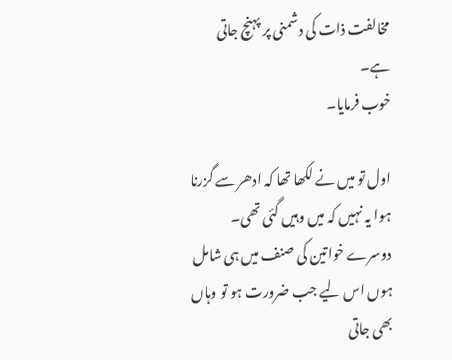مخالفت ذات کی دشمنی پر پہنچ جاتی ہے۔
خوب فرمایا۔

اول تو میں نے لکھا تھا کہ ادھر سے گزرنا ہوا یہ نہیں کہ میں وہیں گئی تھی۔ دوسرے خواتین کی صنف میں ہی شامل ہوں اس لیے جب ضرورت ہو تو وہاں بھی جاتی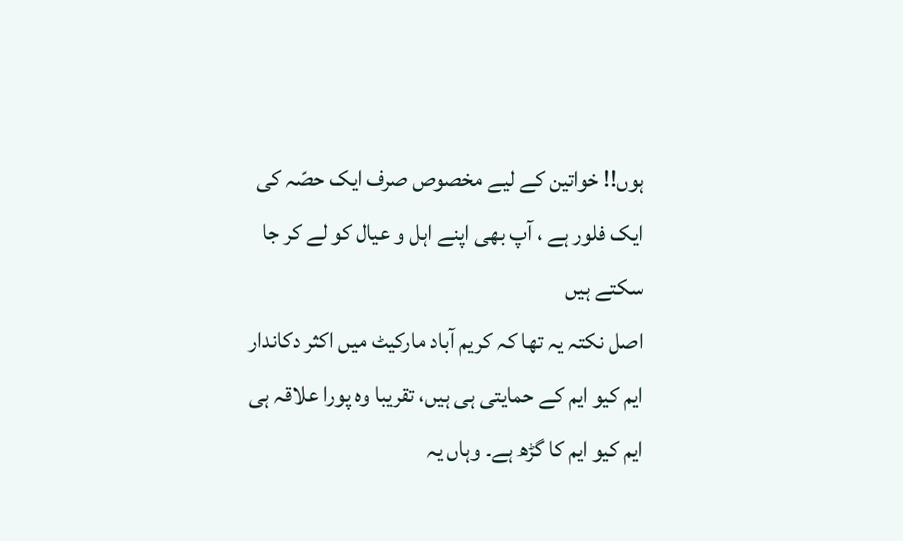ہوں!! خواتین کے لیے مخصوص صرف ایک حصّہ کی ایک فلور ہے ، آپ بھی اپنے اہل و عیال کو لے کر جا سکتے ہیں
اصل نکتہ یہ تھا کہ کریم آباد مارکیٹ میں اکثر دکاندار ایم کیو ایم کے حمایتی ہی ہیں، تقریبا وہ پورا علاقہ ہی ایم کیو ایم کا گڑھ ہے۔ وہاں یہ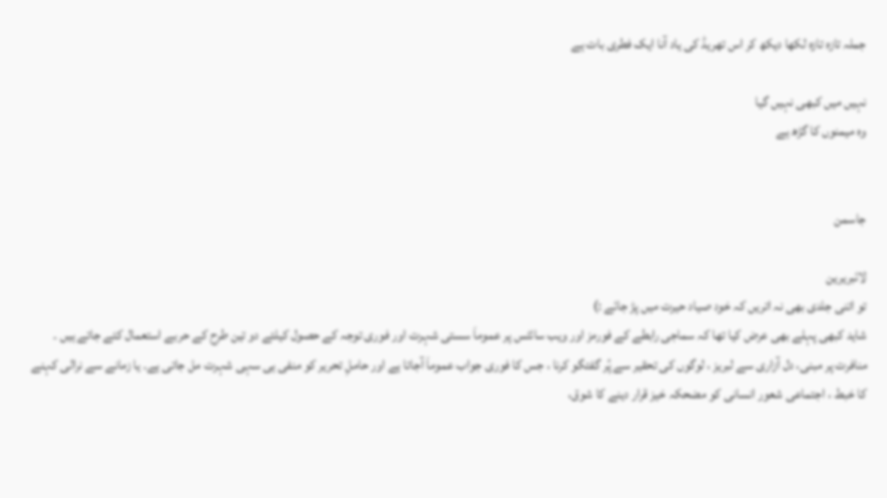جملہ تازہ تازہ لکھا دیکھ کر اس تھریڈ کی یاد آنا ایک فطری بات ہے

نہیں میں کبھی نہیں گیا
وہ میمنوں کا گڑھ ہے


جاسمن

لائبریرین
تو اتنی جلدی بھی نہ اتریں کہ خود صیاد حیرت میں پڑ جائے :)
شاید کبھی پہلے بھی عرض کیا تھا کہ سماجی رابطے کے فورمز اور ویب سائٹس پر عموماَ سستی شہرت اور فوری توجہ کے حصول کیلئے دو تین طرح کے حربے استعمال کئے جاتے ہیں ۔ منافرت پر مبنی، دل آزاری سے لبریز ، لوگوں کی تحقیر سے پُر گفتگو کرنا ، جس کا فوری جواب عموماَ آجاتا ہے اور حاملِ تحریر کو منفی ہی سہی شہرت مل جاتی ہے۔ یا زمانے سے نرالی کہنے کا خبط ، اجتماعی شعور انسانی کو مضحکہ خیز قرار دینے کا شوق،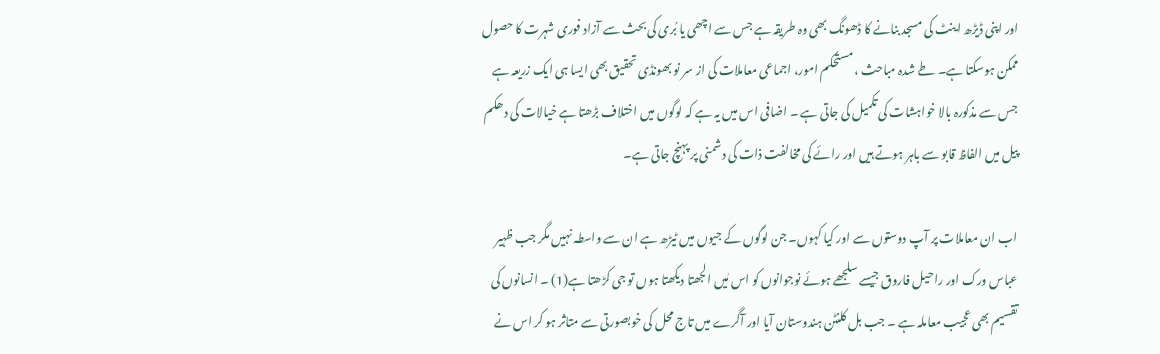اور اپنی ڈیڑھ اینٹ کی مسجد بنانے کا ڈھونگ بھی وہ طریقہ ہے جس سے اچھی یا بُری کی بحث سے آزاد فوری شہرت کا حصول ممکن ہوسکتا ہے۔ طے شدہ مباحث ، مستحکم امور، اجماعی معاملات کی از سر نو بھونڈی تحقیق بھی ایسا ہی ایک زریعہ ہے جس سے مذکورہ بالا خواہشات کی تکمیل کی جاتی ہے ۔ اضافی اس میں یہ ہے کہ لوگوں میں اختلاف بڑھتا ہے خیالات کی دھکم پیل میں الفاظ قابو سے باہر ہوتے ہیں اور رائے کی مخالفت ذات کی دشمنی پر پہنچ جاتی ہے۔

اب ان معاملات پر آپ دوستوں سے اور کیا کہوں۔ جن لوگوں کے جیوں میں ٹیڑھ ہے ان سے واسطہ نہیں مگر جب ظہیر عباس ورک اور راحیل فاروق جیسے سلجھے ہوئے نوجوانوں کو اس مٰیں الجھتا دیکھتا ہوں تو جی کڑھتا ہے(1) ۔ انسانوں کی تقسیم بھی عجیب معاملہ ہے ۔ جب بل کلنٹن ہندوستان آیا اور آگرے میں تاج محل کی خوبصورتی سے متاثر ہو کر اس نے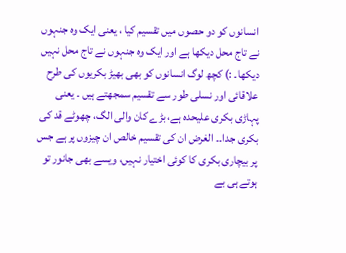انسانوں کو دو حصوں میں تقسیم کیا ، یعنی ایک وہ جنہوں نے تاج محل دیکھا ہے اور ایک وہ جنہوں نے تاج محل نہیں دیکھا۔ :) کچھ لوگ انسانوں کو بھی بھیڑ بکریوں کی طرح علاقائی اور نسلی طور سے تقسیم سمجھتے ہیں ۔ یعنی پہاڑی بکری علیحدہ ہے، بڑے کان والی الگ، چھوٹے قد کی بکری جدا۔۔ الغرض ان کی تقسیم خالص ان چیزوں پر ہے جس پر بیچاری بکری کا کوئی اختیار نہیں، ویسے بھی جانور تو ہوتے ہی بے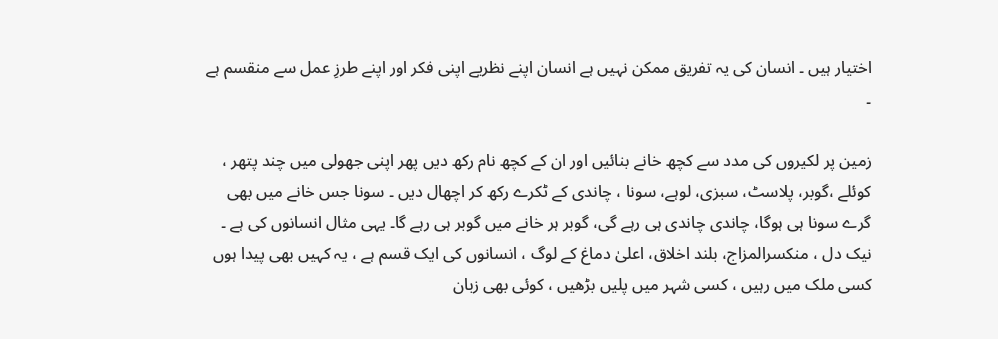اختیار ہیں ۔ انسان کی یہ تفریق ممکن نہیں ہے انسان اپنے نظریے اپنی فکر اور اپنے طرزِ عمل سے منقسم ہے ۔

زمین پر لکیروں کی مدد سے کچھ خانے بنائیں اور ان کے کچھ نام رکھ دیں پھر اپنی جھولی میں چند پتھر ، کوئلے ،گوبر، پلاسٹ، سبزی، لوہے، سونا ، چاندی کے ٹکرے رکھ کر اچھال دیں ۔ سونا جس خانے میں بھی گرے سونا ہی ہوگا، چاندی چاندی ہی رہے گی، گوبر ہر خانے میں گوبر ہی رہے گا۔ یہی مثال انسانوں کی ہے ۔ نیک دل ، منکسرالمزاج، بلند اخلاق، اعلیٰ دماغ کے لوگ ، انسانوں کی ایک قسم ہے ، یہ کہیں بھی پیدا ہوں کسی ملک میں رہیں ، کسی شہر میں پلیں بڑھیں ، کوئی بھی زبان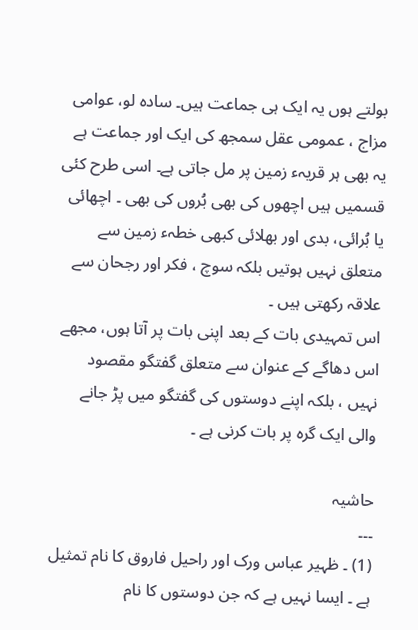بولتے ہوں یہ ایک ہی جماعت ہیں۔ سادہ لو، عوامی مزاج ، عمومی عقل سمجھ کی ایک اور جماعت ہے یہ بھی ہر قریہء زمین پر مل جاتی ہے۔ اسی طرح کئی قسمیں ہیں اچھوں کی بھی بُروں کی بھی ۔ اچھائی یا بُرائی، بدی اور بھلائی کبھی خطہء زمین سے متعلق نہیں ہوتیں بلکہ سوچ ، فکر اور رجحان سے علاقہ رکھتی ہیں ۔
اس تمہیدی بات کے بعد اپنی بات پر آتا ہوں، مجھے اس دھاگے کے عنوان سے متعلق گفتگو مقصود نہیں ، بلکہ اپنے دوستوں کی گفتگو میں پڑ جانے والی ایک گرہ پر بات کرنی ہے ۔

حاشیہ
۔۔۔
(1) ۔ ظہیر عباس ورک اور راحیل فاروق کا نام تمثیل ہے ۔ ایسا نہیں ہے کہ جن دوستوں کا نام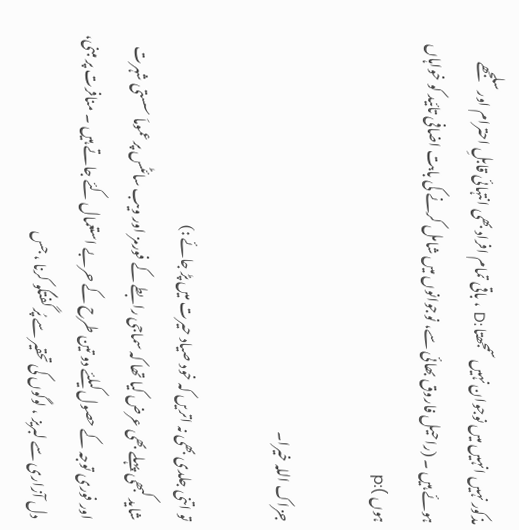مذکور نہیں انہیں میں نوجوان نہیں سمجھتا :D ، باقی تمام افراد بھی انتہائی قابلِ احترام اور سلجھے ہوئے ہیں ۔ (راحیل فاروق بھائی سے، نوجوانوں میں شامل کرنے کی بابت اضافی تائید کو خواہاں ہوں ):p

جزاک اللہ خیرا۔

تو اتنی جلدی بھی نہ اتریں کہ خود صیاد حیرت میں پڑ جائے :)
شاید کبھی پہلے بھی عرض کیا تھا کہ سماجی رابطے کے فورمز اور ویب سائٹس پر عموماَ سستی شہرت اور فوری توجہ کے حصول کیلئے دو تین طرح کے حربے استعمال کئے جاتے ہیں ۔ منافرت پر مبنی، دل آزاری سے لبریز ، لوگوں کی تحقیر سے پُر گفتگو کرنا ، جس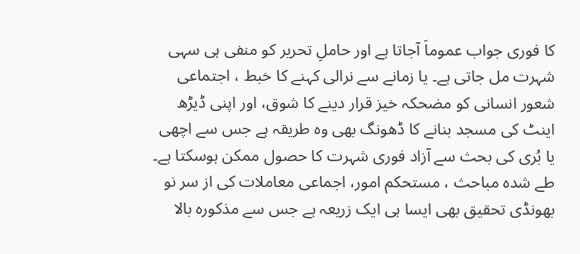کا فوری جواب عموماَ آجاتا ہے اور حاملِ تحریر کو منفی ہی سہی شہرت مل جاتی ہے۔ یا زمانے سے نرالی کہنے کا خبط ، اجتماعی شعور انسانی کو مضحکہ خیز قرار دینے کا شوق، اور اپنی ڈیڑھ اینٹ کی مسجد بنانے کا ڈھونگ بھی وہ طریقہ ہے جس سے اچھی یا بُری کی بحث سے آزاد فوری شہرت کا حصول ممکن ہوسکتا ہے۔ طے شدہ مباحث ، مستحکم امور، اجماعی معاملات کی از سر نو بھونڈی تحقیق بھی ایسا ہی ایک زریعہ ہے جس سے مذکورہ بالا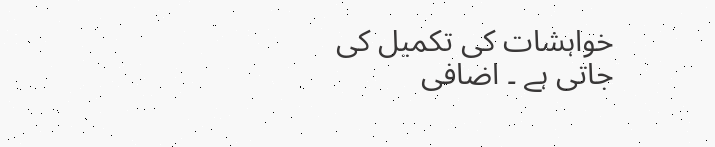خواہشات کی تکمیل کی جاتی ہے ۔ اضافی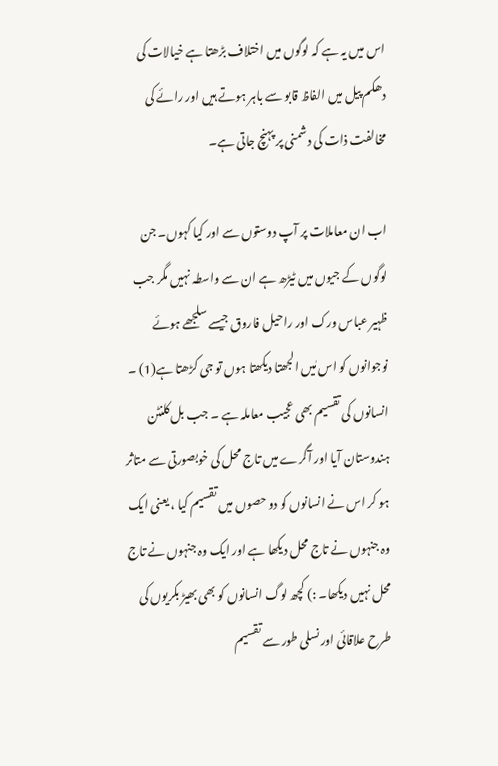اس میں یہ ہے کہ لوگوں میں اختلاف بڑھتا ہے خیالات کی دھکم پیل میں الفاظ قابو سے باہر ہوتے ہیں اور رائے کی مخالفت ذات کی دشمنی پر پہنچ جاتی ہے۔

اب ان معاملات پر آپ دوستوں سے اور کیا کہوں۔ جن لوگوں کے جیوں میں ٹیڑھ ہے ان سے واسطہ نہیں مگر جب ظہیر عباس ورک اور راحیل فاروق جیسے سلجھے ہوئے نوجوانوں کو اس مٰیں الجھتا دیکھتا ہوں تو جی کڑھتا ہے(1) ۔ انسانوں کی تقسیم بھی عجیب معاملہ ہے ۔ جب بل کلنٹن ہندوستان آیا اور آگرے میں تاج محل کی خوبصورتی سے متاثر ہو کر اس نے انسانوں کو دو حصوں میں تقسیم کیا ، یعنی ایک وہ جنہوں نے تاج محل دیکھا ہے اور ایک وہ جنہوں نے تاج محل نہیں دیکھا۔ :) کچھ لوگ انسانوں کو بھی بھیڑ بکریوں کی طرح علاقائی اور نسلی طور سے تقسیم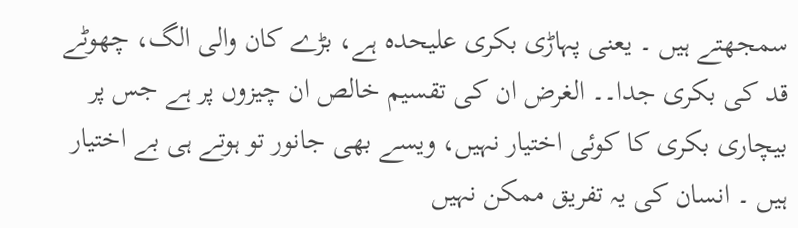سمجھتے ہیں ۔ یعنی پہاڑی بکری علیحدہ ہے، بڑے کان والی الگ، چھوٹے قد کی بکری جدا۔۔ الغرض ان کی تقسیم خالص ان چیزوں پر ہے جس پر بیچاری بکری کا کوئی اختیار نہیں، ویسے بھی جانور تو ہوتے ہی بے اختیار ہیں ۔ انسان کی یہ تفریق ممکن نہیں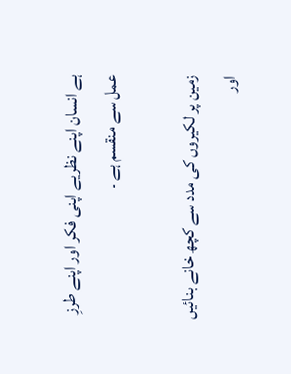ہے انسان اپنے نظریے اپنی فکر اور اپنے طرزِ عمل سے منقسم ہے ۔

زمین پر لکیروں کی مدد سے کچھ خانے بنائیں اور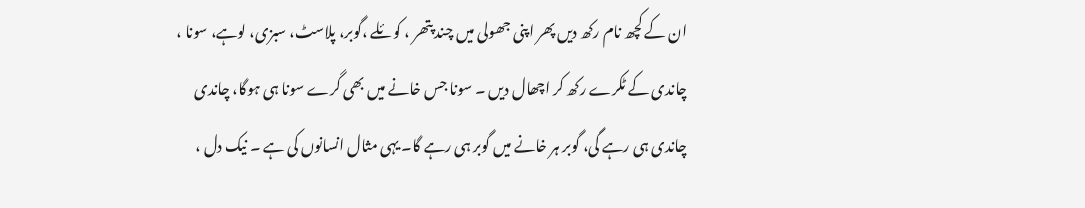ان کے کچھ نام رکھ دیں پھر اپنی جھولی میں چند پتھر ، کوئلے ،گوبر، پلاسٹ، سبزی، لوہے، سونا ، چاندی کے ٹکرے رکھ کر اچھال دیں ۔ سونا جس خانے میں بھی گرے سونا ہی ہوگا، چاندی چاندی ہی رہے گی، گوبر ہر خانے میں گوبر ہی رہے گا۔ یہی مثال انسانوں کی ہے ۔ نیک دل ،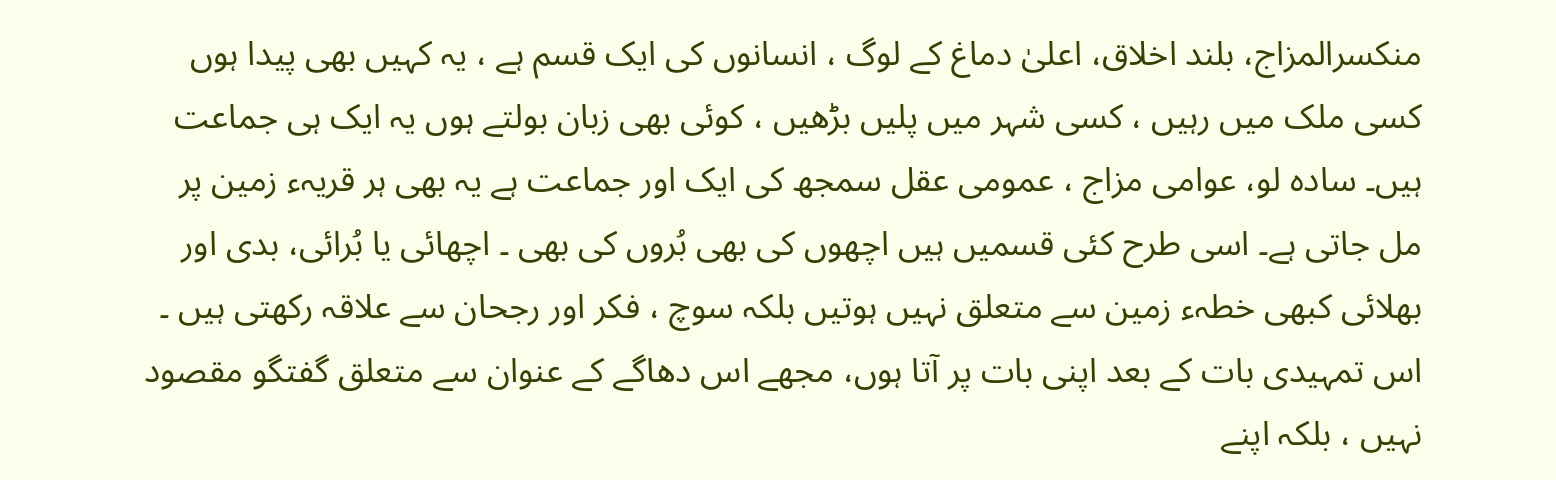منکسرالمزاج، بلند اخلاق، اعلیٰ دماغ کے لوگ ، انسانوں کی ایک قسم ہے ، یہ کہیں بھی پیدا ہوں کسی ملک میں رہیں ، کسی شہر میں پلیں بڑھیں ، کوئی بھی زبان بولتے ہوں یہ ایک ہی جماعت ہیں۔ سادہ لو، عوامی مزاج ، عمومی عقل سمجھ کی ایک اور جماعت ہے یہ بھی ہر قریہء زمین پر مل جاتی ہے۔ اسی طرح کئی قسمیں ہیں اچھوں کی بھی بُروں کی بھی ۔ اچھائی یا بُرائی، بدی اور بھلائی کبھی خطہء زمین سے متعلق نہیں ہوتیں بلکہ سوچ ، فکر اور رجحان سے علاقہ رکھتی ہیں ۔
اس تمہیدی بات کے بعد اپنی بات پر آتا ہوں، مجھے اس دھاگے کے عنوان سے متعلق گفتگو مقصود نہیں ، بلکہ اپنے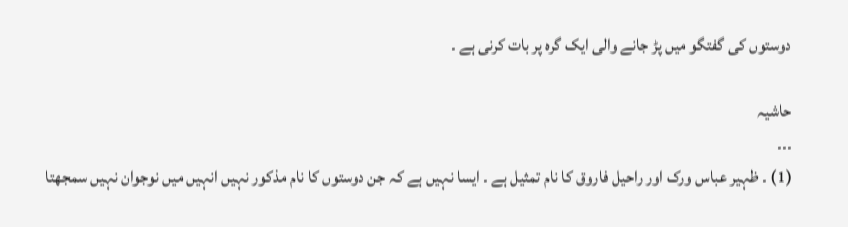دوستوں کی گفتگو میں پڑ جانے والی ایک گرہ پر بات کرنی ہے ۔

حاشیہ
۔۔۔
(1) ۔ ظہیر عباس ورک اور راحیل فاروق کا نام تمثیل ہے ۔ ایسا نہیں ہے کہ جن دوستوں کا نام مذکور نہیں انہیں میں نوجوان نہیں سمجھتا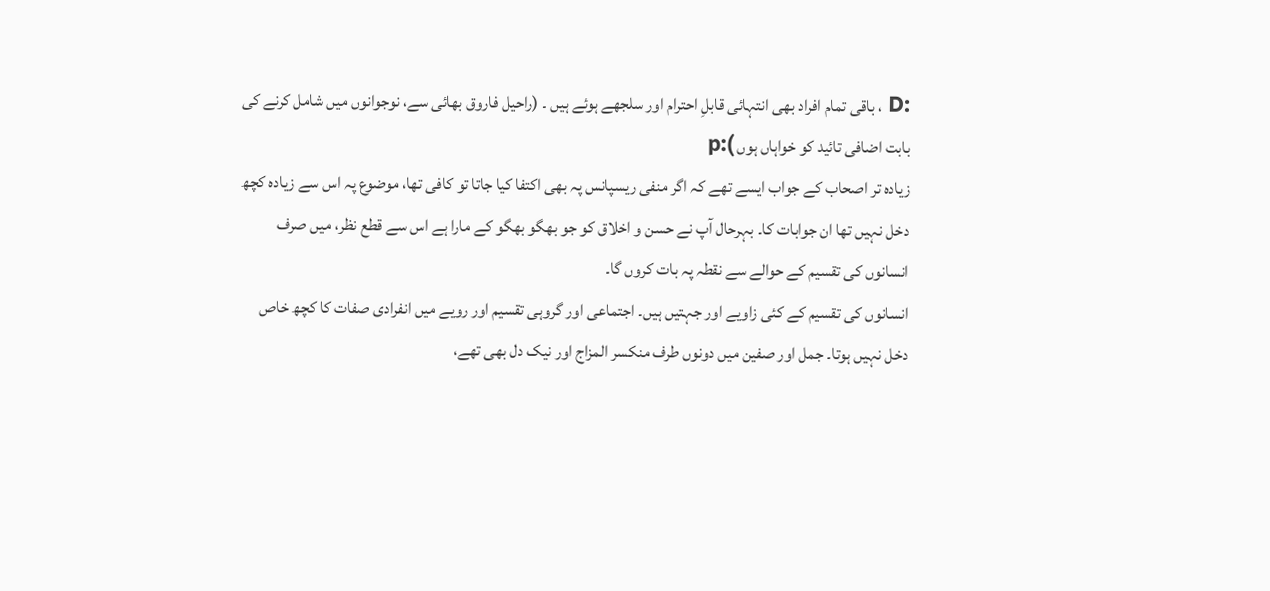:D ، باقی تمام افراد بھی انتہائی قابلِ احترام اور سلجھے ہوئے ہیں ۔ (راحیل فاروق بھائی سے، نوجوانوں میں شامل کرنے کی بابت اضافی تائید کو خواہاں ہوں ):p
زیادہ تر اصحاب کے جواب ایسے تھے کہ اگر منفی ریسپانس پہ بھی اکتفا کیا جاتا تو کافی تھا، موضوع پہ اس سے زیادہ کچھ دخل نہیں تھا ان جوابات کا۔ بہرحال آپ نے حسن و اخلاق کو جو بھگو بھگو کے مارا ہے اس سے قطع نظر، میں صرف انسانوں کی تقسیم کے حوالے سے نقطہ پہ بات کروں گا۔
انسانوں کی تقسیم کے کئی زاویے اور جہتیں ہیں۔ اجتماعی اور گروہی تقسیم اور رویے میں انفرادی صفات کا کچھ خاص دخل نہیں ہوتا۔ جمل اور صفین میں دونوں طرف منکسر المزاج اور نیک دل بھی تھے،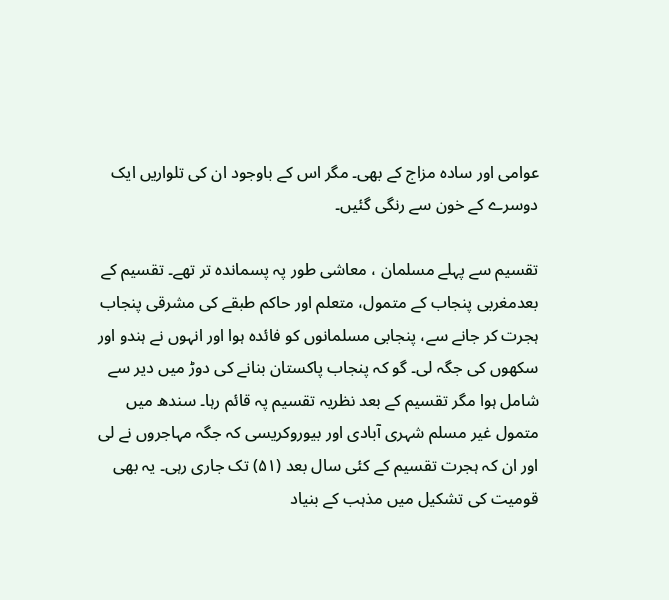عوامی اور سادہ مزاج کے بھی۔ مگر اس کے باوجود ان کی تلواریں ایک دوسرے کے خون سے رنگی گئیں۔

تقسیم سے پہلے مسلمان ، معاشی طور پہ پسماندہ تر تھے۔ تقسیم کے بعدمغربی پنجاب کے متمول، متعلم اور حاکم طبقے کی مشرقی پنجاب ہجرت کر جانے سے، پنجابی مسلمانوں کو فائدہ ہوا اور انہوں نے ہندو اور سکھوں کی جگہ لی۔ گو کہ پنجاب پاکستان بنانے کی دوڑ میں دیر سے شامل ہوا مگر تقسیم کے بعد نظریہ تقسیم پہ قائم رہا۔ سندھ میں متمول غیر مسلم شہری آبادی اور بیوروکریسی کہ جگہ مہاجروں نے لی اور ان کہ ہجرت تقسیم کے کئی سال بعد (۵۱) تک جاری رہی۔ یہ بھی قومیت کی تشکیل میں مذہب کے بنیاد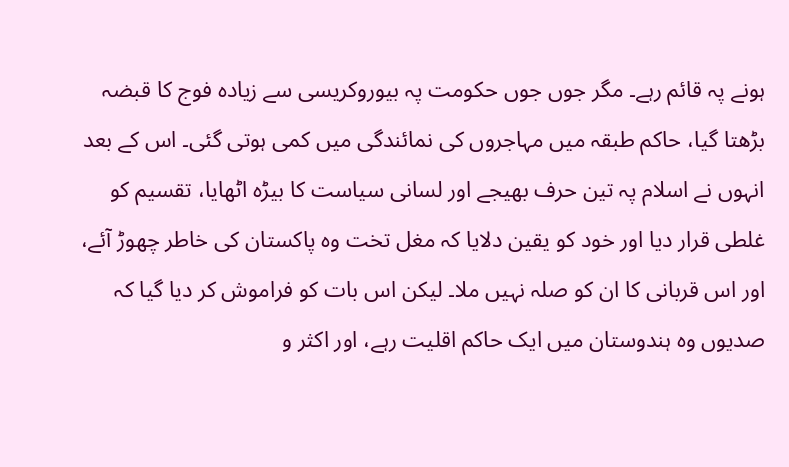ہونے پہ قائم رہے۔ مگر جوں جوں حکومت پہ بیوروکریسی سے زیادہ فوج کا قبضہ بڑھتا گیا، حاکم طبقہ میں مہاجروں کی نمائندگی میں کمی ہوتی گئی۔ اس کے بعد انہوں نے اسلام پہ تین حرف بھیجے اور لسانی سیاست کا بیڑہ اٹھایا، تقسیم کو غلطی قرار دیا اور خود کو یقین دلایا کہ مغل تخت وہ پاکستان کی خاطر چھوڑ آئے، اور اس قربانی کا ان کو صلہ نہیں ملا۔ لیکن اس بات کو فراموش کر دیا گیا کہ صدیوں وہ ہندوستان میں ایک حاکم اقلیت رہے، اور اکثر و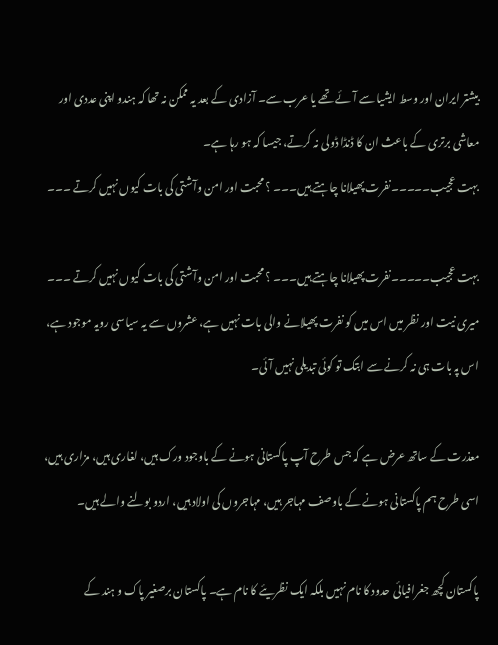بیشتر ایران اور وسط ایشیا سے آئے تھے یا عرب سے۔ آزادی کے بعد یہ ممکن نہ تھا کہ ہندو اپنی عددی اور معاشی برتری کے باعث ان کا ڈنڈا ڈولی نہ کرتے، جیسا کہ ہو رہا ہے۔
بہت عجیب۔۔۔۔۔نفرت پھیلانا چاہتے ہیں۔۔۔ ؟ محبت اور امن وآشتی کی بات کیوں نہیں کرتے ۔۔۔

بہت عجیب۔۔۔۔۔نفرت پھیلانا چاہتے ہیں۔۔۔ ؟ محبت اور امن وآشتی کی بات کیوں نہیں کرتے ۔۔۔
میری نیت اور نظر میں اس میں کو نفرت پھیلانے والی بات نہیں ہے، عشروں سے یہ سیاسی رویہ موجود ہے، اس پہ بات ہی نہ کرنے سے ابتک تو کوئی تبدیلی نہیں آئی۔

معذرت کے ساتھ عرض ہے کہ جس طرح آپ پاکستانی ہونے کے باوجود ورک ہیں، لغاری ہیں، مزاری ہیں، اسی طرح ہم پاکستانی ہونے کے باوصف مہاجر ہیں، مہاجروں کی اولاد ہیں، اردو بولنے والے ہیں۔

پاکستان کچھ جغرافیائی حدود کا نام نہیں بلکہ ایک نظریئے کا نام ہے۔ پاکستان برصغیر پاک و ہند کے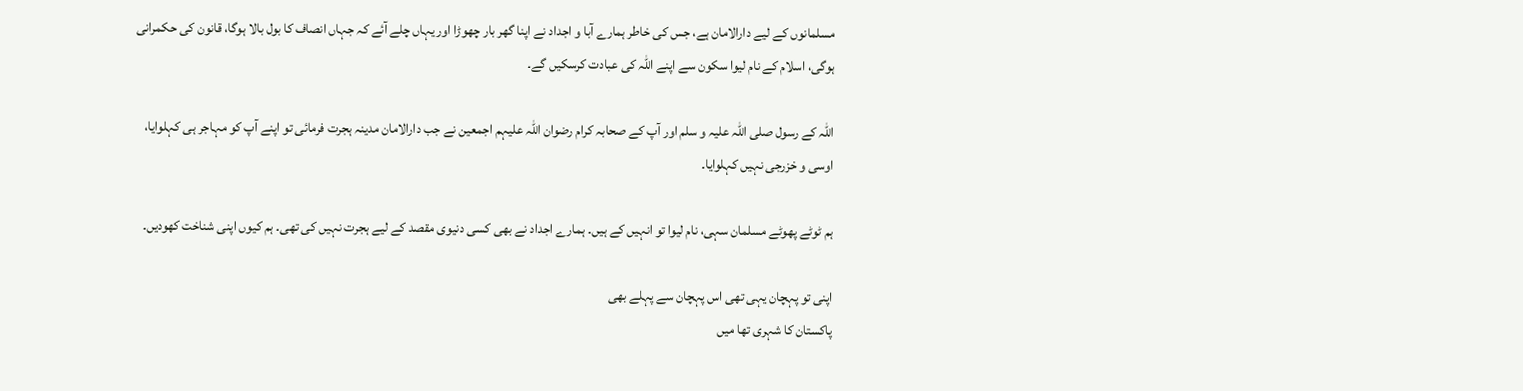مسلمانوں کے لیے دارالامان ہے، جس کی خاطر ہمارے آبا و اجداد نے اپنا گھر بار چھوڑا اور یہاں چلے آئے کہ جہاں انصاف کا بول بالا ہوگا، قانون کی حکمرانی ہوگی، اسلام کے نام لیوا سکون سے اپنے اللہ کی عبادت کرسکیں گے۔

اللہ کے رسول صلی اللہ علیہ و سلم اور آپ کے صحابہ کرام رضوان اللہ علیہم اجمعین نے جب دارالامان مدینہ ہجرت فرمائی تو اپنے آپ کو مہاجر ہی کہلوایا، اوسی و خزرجی نہیں کہلوایا۔

ہم ٹوٹے پھوٹے مسلمان سہی، نام لیوا تو انہیں کے ہیں۔ ہمارے اجداد نے بھی کسی دنیوی مقصد کے لیے ہجرت نہیں کی تھی۔ ہم کیوں اپنی شناخت کھودیں۔

اپنی تو پہچان یہی تھی اس پہچان سے پہلے بھی
پاکستان کا شہری تھا میں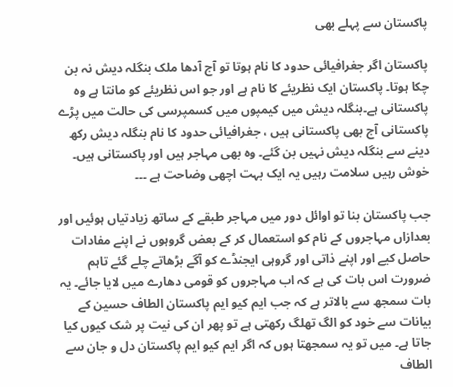پاکستان سے پہلے بھی

پاکستان اگر جغرافیائی حدود کا نام ہوتا تو آج آدھا ملک بنگلہ دیش نہ بن چکا ہوتا۔ پاکستان ایک نظریئے کا نام ہے اور جو اس نظریئے کو مانتا ہے وہ پاکستانی ہے۔بنگلہ دیش میں کیمپوں میں کسمپرسی کی حالت میں پڑے پاکستانی آج بھی پاکستانی ہیں ، جغرافیائی حدود کا نام بنگلہ دیش رکھ دینے سے بنگلہ دیش نہیں بن گئے۔ وہ بھی مہاجر ہیں اور پاکستانی ہیں۔
خوش رہیں سلامت رہیں یہ ایک بہت اچھی وضاحت ہے ۔۔۔

جب پاکستان بنا تو اوائل دور میں مہاجر طبقے کے ساتھ زیادتیاں ہوئیں اور بعدازاں مہاجروں کے نام کو استعمال کر کے بعض گروہوں نے اپنے مفادات حاصل کیے اور اپنے ذاتی اور گروہی ایجنڈے کو آگے بڑھاتے چلے گئے تاہم ضرورت اس بات کی ہے کہ اب مہاجروں کو قومی دھارے میں لایا جائے۔ یہ بات سمجھ سے بالاتر ہے کہ جب ایم کیو ایم پاکستان الطاف حسین کے بیانات سے خود کو الگ تھلگ رکھتی ہے تو پھر ان کی نیت پر شک کیوں کیا جاتا ہے۔ میں تو یہ سمجھتا ہوں کہ اگر ایم کیو ایم پاکستان دل و جان سے الطاف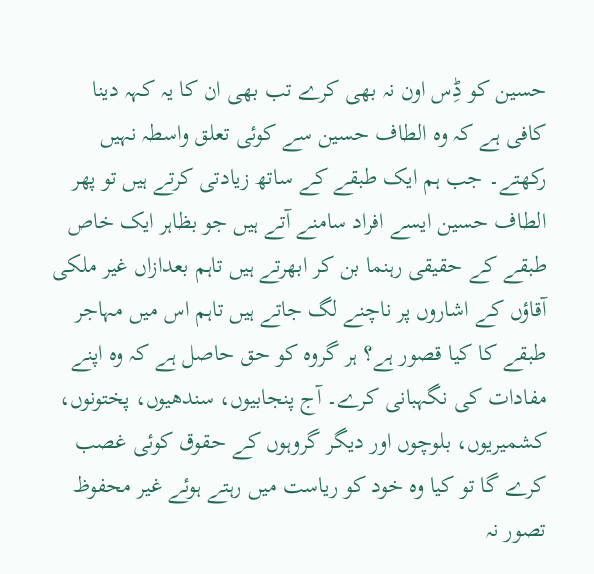حسین کو ڈِس اون نہ بھی کرے تب بھی ان کا یہ کہہ دینا کافی ہے کہ وہ الطاف حسین سے کوئی تعلق واسطہ نہیں رکھتے۔ جب ہم ایک طبقے کے ساتھ زیادتی کرتے ہیں تو پھر الطاف حسین ایسے افراد سامنے آتے ہیں جو بظاہر ایک خاص طبقے کے حقیقی رہنما بن کر ابھرتے ہیں تاہم بعدازاں غیر ملکی آقاؤں کے اشاروں پر ناچنے لگ جاتے ہیں تاہم اس میں مہاجر طبقے کا کیا قصور ہے؟ ہر گروہ کو حق حاصل ہے کہ وہ اپنے مفادات کی نگہبانی کرے۔ آج پنجابیوں، سندھیوں، پختونوں، کشمیریوں، بلوچوں اور دیگر گروہوں کے حقوق کوئی غصب کرے گا تو کیا وہ خود کو ریاست میں رہتے ہوئے غیر محفوظ تصور نہ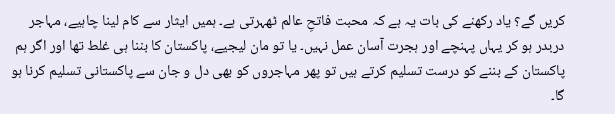کریں گے؟ یاد رکھنے کی بات یہ ہے کہ محبت فاتحِ عالم ٹھہرتی ہے۔ ہمیں ایثار سے کام لینا چاہیے، مہاجر دربدر ہو کر یہاں پہنچے اور ہجرت آسان عمل نہیں۔ یا تو مان لیجیے، پاکستان کا بننا ہی غلط تھا اور اگر ہم پاکستان کے بننے کو درست تسلیم کرتے ہیں تو پھر مہاجروں کو بھی دل و جان سے پاکستانی تسلیم کرنا ہو گا۔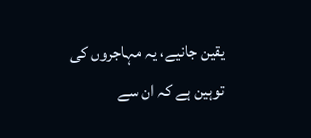یقین جانیے، یہ مہاجروں کی توہین ہے کہ ان سے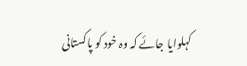کہلوایا جائے کہ وہ خود کو پاکستانی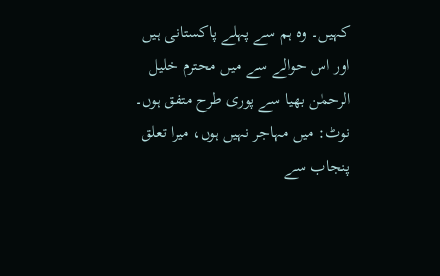کہیں۔ وہ ہم سے پہلے پاکستانی ہیں اور اس حوالے سے میں محترم خلیل الرحمٰن بھیا سے پوری طرح متفق ہوں۔
نوٹ: میں مہاجر نہیں ہوں، میرا تعلق پنجاب سے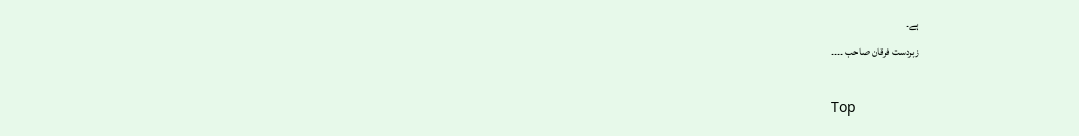ہے۔
زبردست فرقان صاحب ۔۔۔۔

Top